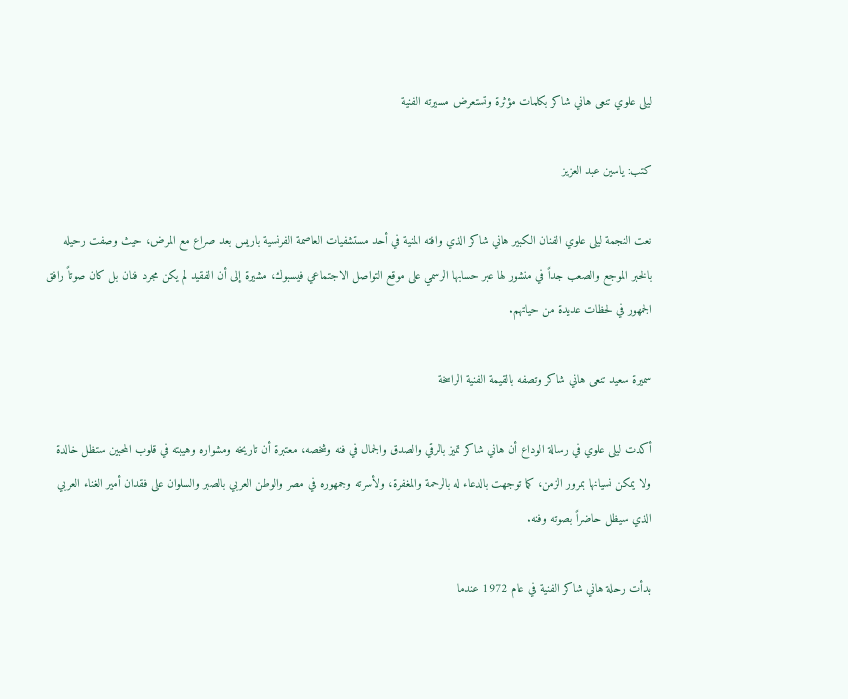ليلى علوي تنعى هاني شاكر بكلمات مؤثرة وتستعرض مسيرته الفنية

كتب: ياسين عبد العزيز

نعت النجمة ليلى علوي الفنان الكبير هاني شاكر الذي وافته المنية في أحد مستشفيات العاصمة الفرنسية باريس بعد صراع مع المرض، حيث وصفت رحيله بالخبر الموجع والصعب جداً في منشور لها عبر حسابها الرسمي على موقع التواصل الاجتماعي فيسبوك، مشيرة إلى أن الفقيد لم يكن مجرد فنان بل كان صوتاً رافق الجمهور في لحظات عديدة من حياتهم.

سميرة سعيد تنعى هاني شاكر وتصفه بالقيمة الفنية الراسخة

أكدت ليلى علوي في رسالة الوداع أن هاني شاكر تميز بالرقي والصدق والجمال في فنه وشخصه، معتبرة أن تاريخه ومشواره وهيبته في قلوب المحبين ستظل خالدة ولا يمكن نسيانها بمرور الزمن، كما توجهت بالدعاء له بالرحمة والمغفرة، ولأسرته وجمهوره في مصر والوطن العربي بالصبر والسلوان على فقدان أمير الغناء العربي الذي سيظل حاضراً بصوته وفنه.

بدأت رحلة هاني شاكر الفنية في عام 1972 عندما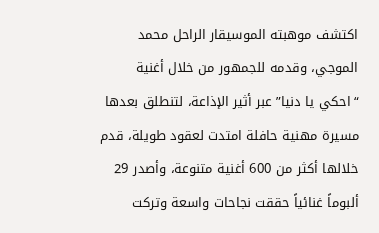اكتشف موهبته الموسيقار الراحل محمد الموجي، وقدمه للجمهور من خلال أغنية “احكي يا دنيا” عبر أثير الإذاعة، لتنطلق بعدها مسيرة مهنية حافلة امتدت لعقود طويلة، قدم خلالها أكثر من 600 أغنية متنوعة، وأصدر 29 ألبوماً غنائياً حققت نجاحات واسعة وتركت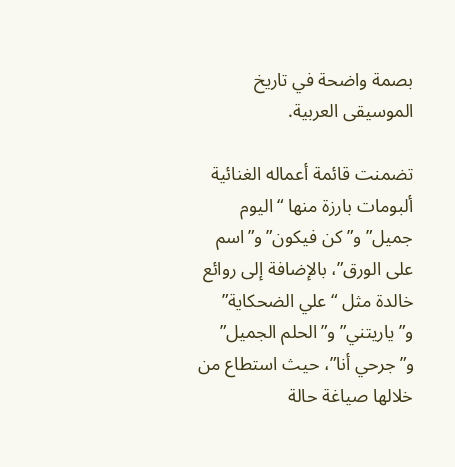بصمة واضحة في تاريخ الموسيقى العربية.

تضمنت قائمة أعماله الغنائية ألبومات بارزة منها “اليوم جميل” و”كن فيكون” و”اسم على الورق”، بالإضافة إلى روائع خالدة مثل “علي الضحكاية” و”ياريتني” و”الحلم الجميل” و”جرحي أنا”، حيث استطاع من خلالها صياغة حالة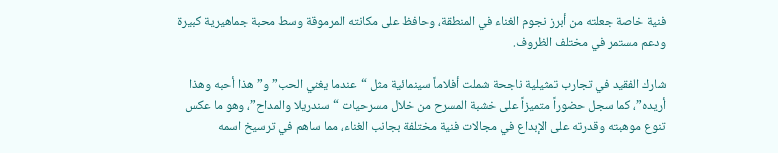فنية خاصة جعلته من أبرز نجوم الغناء في المنطقة، وحافظ على مكانته المرموقة وسط محبة جماهيرية كبيرة ودعم مستمر في مختلف الظروف.

شارك الفقيد في تجارب تمثيلية ناجحة شملت أفلاماً سينمائية مثل “عندما يغني الحب” و”هذا أحبه وهذا أريده”، كما سجل حضوراً متميزاً على خشبة المسرح من خلال مسرحيات “سندريلا والمداح”، وهو ما عكس تنوع موهبته وقدرته على الإبداع في مجالات فنية مختلفة بجانب الغناء، مما ساهم في ترسيخ اسمه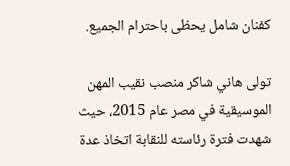كفنان شامل يحظى باحترام الجميع.

تولى هاني شاكر منصب نقيب المهن الموسيقية في مصر عام 2015، حيث شهدت فترة رئاسته للنقابة اتخاذ عدة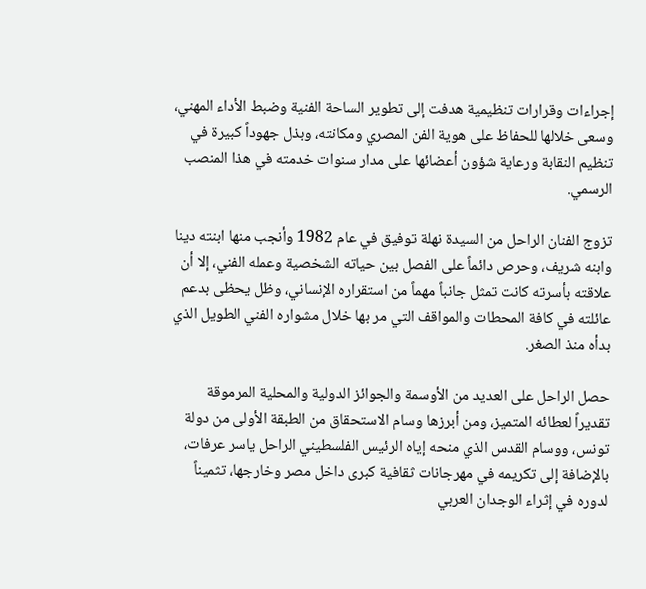إجراءات وقرارات تنظيمية هدفت إلى تطوير الساحة الفنية وضبط الأداء المهني، وسعى خلالها للحفاظ على هوية الفن المصري ومكانته، وبذل جهوداً كبيرة في تنظيم النقابة ورعاية شؤون أعضائها على مدار سنوات خدمته في هذا المنصب الرسمي.

تزوج الفنان الراحل من السيدة نهلة توفيق في عام 1982 وأنجب منها ابنته دينا وابنه شريف، وحرص دائماً على الفصل بين حياته الشخصية وعمله الفني، إلا أن علاقته بأسرته كانت تمثل جانباً مهماً من استقراره الإنساني، وظل يحظى بدعم عائلته في كافة المحطات والمواقف التي مر بها خلال مشواره الفني الطويل الذي بدأه منذ الصغر.

حصل الراحل على العديد من الأوسمة والجوائز الدولية والمحلية المرموقة تقديراً لعطائه المتميز، ومن أبرزها وسام الاستحقاق من الطبقة الأولى من دولة تونس، ووسام القدس الذي منحه إياه الرئيس الفلسطيني الراحل ياسر عرفات، بالإضافة إلى تكريمه في مهرجانات ثقافية كبرى داخل مصر وخارجها، تثميناً لدوره في إثراء الوجدان العربي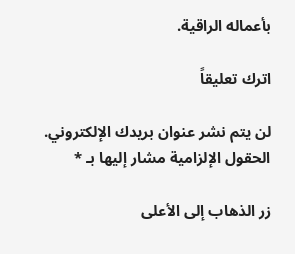بأعماله الراقية.

اترك تعليقاً

لن يتم نشر عنوان بريدك الإلكتروني. الحقول الإلزامية مشار إليها بـ *

زر الذهاب إلى الأعلى